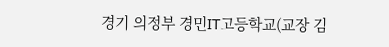경기 의정부 경민IT고등학교(교장 김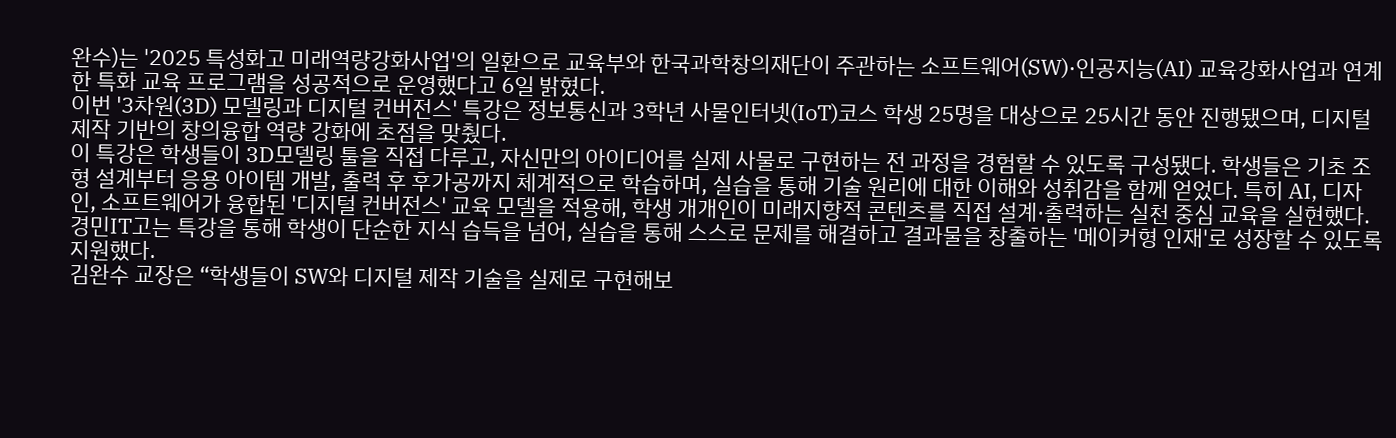완수)는 '2025 특성화고 미래역량강화사업'의 일환으로 교육부와 한국과학창의재단이 주관하는 소프트웨어(SW)·인공지능(AI) 교육강화사업과 연계한 특화 교육 프로그램을 성공적으로 운영했다고 6일 밝혔다.
이번 '3차원(3D) 모델링과 디지털 컨버전스' 특강은 정보통신과 3학년 사물인터넷(IoT)코스 학생 25명을 대상으로 25시간 동안 진행됐으며, 디지털 제작 기반의 창의융합 역량 강화에 초점을 맞췄다.
이 특강은 학생들이 3D모델링 툴을 직접 다루고, 자신만의 아이디어를 실제 사물로 구현하는 전 과정을 경험할 수 있도록 구성됐다. 학생들은 기초 조형 설계부터 응용 아이템 개발, 출력 후 후가공까지 체계적으로 학습하며, 실습을 통해 기술 원리에 대한 이해와 성취감을 함께 얻었다. 특히 AI, 디자인, 소프트웨어가 융합된 '디지털 컨버전스' 교육 모델을 적용해, 학생 개개인이 미래지향적 콘텐츠를 직접 설계·출력하는 실천 중심 교육을 실현했다.
경민IT고는 특강을 통해 학생이 단순한 지식 습득을 넘어, 실습을 통해 스스로 문제를 해결하고 결과물을 창출하는 '메이커형 인재'로 성장할 수 있도록 지원했다.
김완수 교장은 “학생들이 SW와 디지털 제작 기술을 실제로 구현해보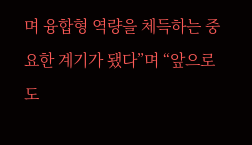며 융합형 역량을 체득하는 중요한 계기가 됐다”며 “앞으로도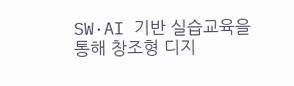SW·AI 기반 실습교육을 통해 창조형 디지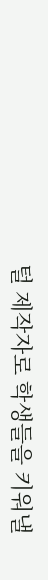털 제작자로 학생들을 키워낼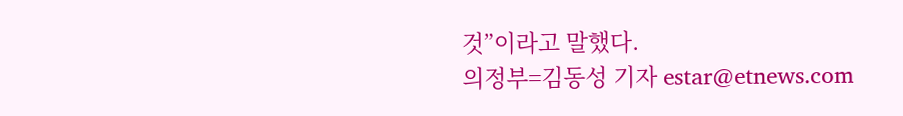것”이라고 말했다.
의정부=김동성 기자 estar@etnews.com